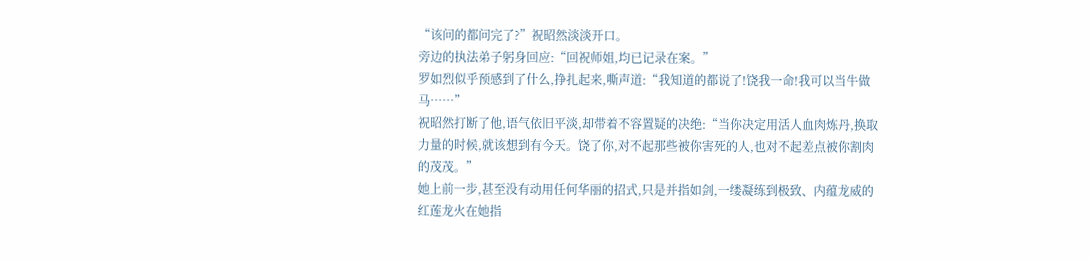“该问的都问完了?”祝昭然淡淡开口。
旁边的执法弟子躬身回应:“回祝师姐,均已记录在案。”
罗如烈似乎预感到了什么,挣扎起来,嘶声道:“我知道的都说了!饶我一命!我可以当牛做马……”
祝昭然打断了他,语气依旧平淡,却带着不容置疑的决绝:“当你决定用活人血肉炼丹,换取力量的时候,就该想到有今天。饶了你,对不起那些被你害死的人,也对不起差点被你割肉的茂茂。”
她上前一步,甚至没有动用任何华丽的招式,只是并指如剑,一缕凝练到极致、内蕴龙威的红莲龙火在她指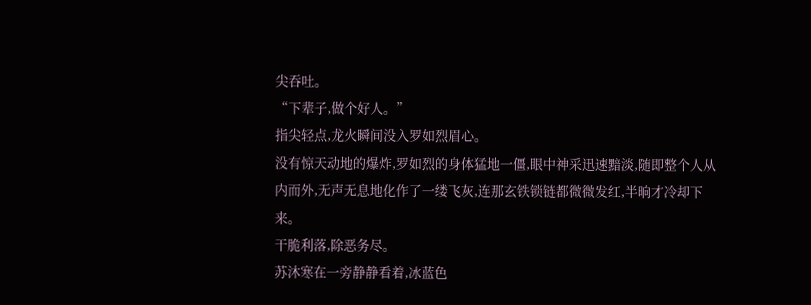尖吞吐。
“下辈子,做个好人。”
指尖轻点,龙火瞬间没入罗如烈眉心。
没有惊天动地的爆炸,罗如烈的身体猛地一僵,眼中神采迅速黯淡,随即整个人从内而外,无声无息地化作了一缕飞灰,连那玄铁锁链都微微发红,半晌才冷却下来。
干脆利落,除恶务尽。
苏沐寒在一旁静静看着,冰蓝色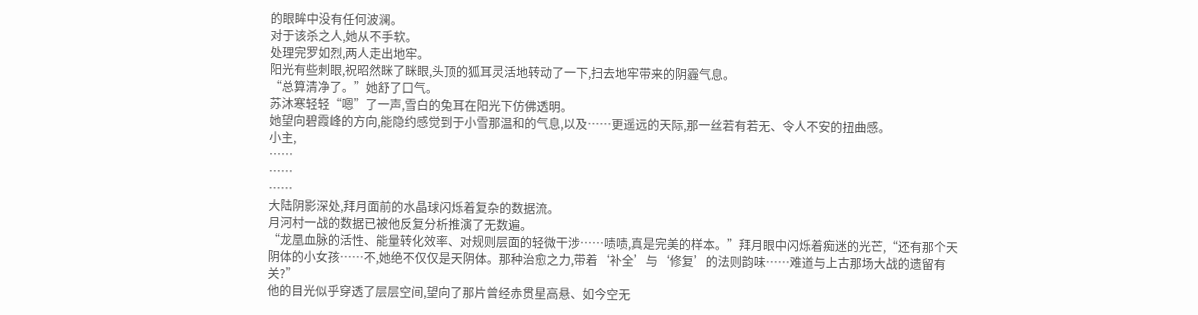的眼眸中没有任何波澜。
对于该杀之人,她从不手软。
处理完罗如烈,两人走出地牢。
阳光有些刺眼,祝昭然眯了眯眼,头顶的狐耳灵活地转动了一下,扫去地牢带来的阴霾气息。
“总算清净了。”她舒了口气。
苏沐寒轻轻“嗯”了一声,雪白的兔耳在阳光下仿佛透明。
她望向碧霞峰的方向,能隐约感觉到于小雪那温和的气息,以及……更遥远的天际,那一丝若有若无、令人不安的扭曲感。
小主,
……
……
……
大陆阴影深处,拜月面前的水晶球闪烁着复杂的数据流。
月河村一战的数据已被他反复分析推演了无数遍。
“龙凰血脉的活性、能量转化效率、对规则层面的轻微干涉……啧啧,真是完美的样本。”拜月眼中闪烁着痴迷的光芒,“还有那个天阴体的小女孩……不,她绝不仅仅是天阴体。那种治愈之力,带着‘补全’与‘修复’的法则韵味……难道与上古那场大战的遗留有关?”
他的目光似乎穿透了层层空间,望向了那片曾经赤贯星高悬、如今空无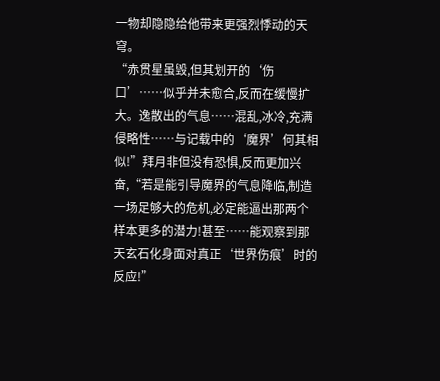一物却隐隐给他带来更强烈悸动的天穹。
“赤贯星虽毁,但其划开的‘伤口’……似乎并未愈合,反而在缓慢扩大。逸散出的气息……混乱,冰冷,充满侵略性……与记载中的‘魔界’何其相似!”拜月非但没有恐惧,反而更加兴奋,“若是能引导魔界的气息降临,制造一场足够大的危机,必定能逼出那两个样本更多的潜力!甚至……能观察到那天玄石化身面对真正‘世界伤痕’时的反应!”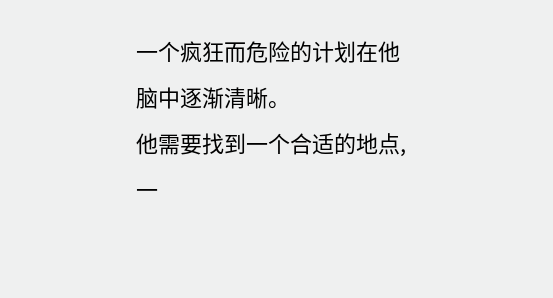一个疯狂而危险的计划在他脑中逐渐清晰。
他需要找到一个合适的地点,一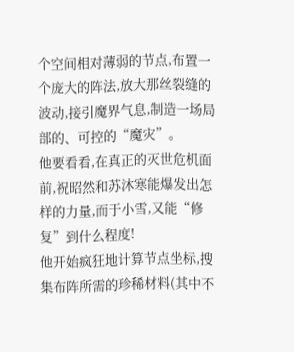个空间相对薄弱的节点,布置一个庞大的阵法,放大那丝裂缝的波动,接引魔界气息,制造一场局部的、可控的“魔灾”。
他要看看,在真正的灭世危机面前,祝昭然和苏沐寒能爆发出怎样的力量,而于小雪,又能“修复”到什么程度!
他开始疯狂地计算节点坐标,搜集布阵所需的珍稀材料(其中不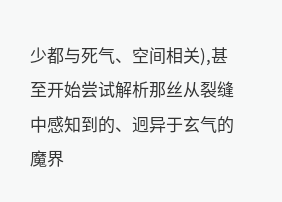少都与死气、空间相关),甚至开始尝试解析那丝从裂缝中感知到的、迥异于玄气的魔界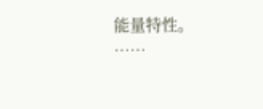能量特性。
……